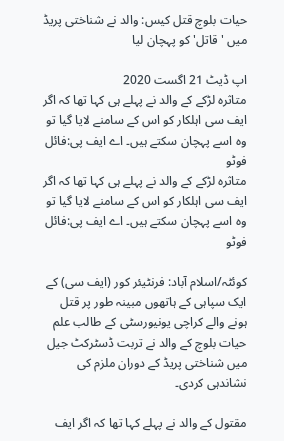حیات بلوچ قتل کیس: والد نے شناختی پریڈ میں 'قاتل' کو پہچان لیا

اپ ڈیٹ 21 اگست 2020
متاثرہ لڑکے کے والد نے پہلے ہی کہا تھا کہ اگر ایف سی اہلکار کو اس کے سامنے لایا گیا تو وہ اسے پہچان سکتے ہیں۔ اے ایف پی:فائل فوٹو
متاثرہ لڑکے کے والد نے پہلے ہی کہا تھا کہ اگر ایف سی اہلکار کو اس کے سامنے لایا گیا تو وہ اسے پہچان سکتے ہیں۔ اے ایف پی:فائل فوٹو

کوئٹہ/اسلام آباد: فرنٹیئر کور (ایف سی) کے ایک سپاہی کے ہاتھوں مبینہ طور پر قتل ہونے والے کراچی یونیورسٹی کے طالب علم حیات بلوچ کے والد نے تربت ڈسٹرکٹ جیل میں شناختی پریڈ کے دوران ملزم کی نشاندہی کردی۔

مقتول کے والد نے پہلے کہا تھا کہ اگر ایف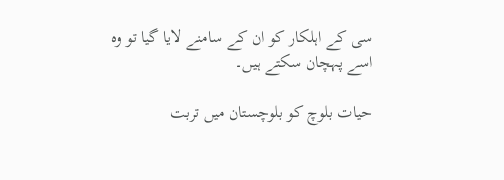سی کے اہلکار کو ان کے سامنے لایا گیا تو وہ اسے پہچان سکتے ہیں۔

حیات بلوچ کو بلوچستان میں تربت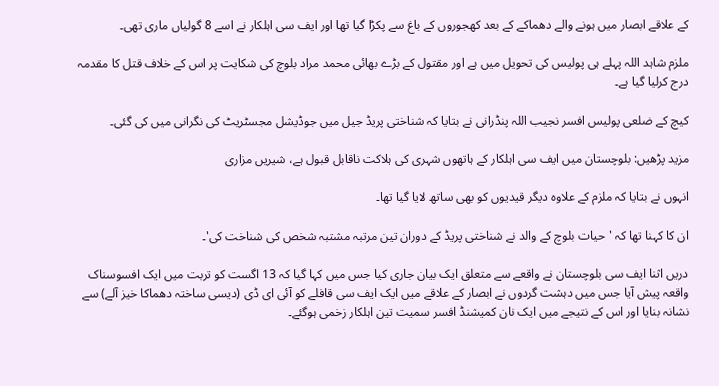کے علاقے ابصار میں ہونے والے دھماکے کے بعد کھجوروں کے باغ سے پکڑا گیا تھا اور ایف سی اہلکار نے اسے 8 گولیاں ماری تھی۔

ملزم شاہد اللہ پہلے ہی پولیس کی تحویل میں ہے اور مقتول کے بڑے بھائی محمد مراد بلوچ کی شکایت پر اس کے خلاف قتل کا مقدمہ درج کرلیا گیا ہے۔

کیچ کے ضلعی پولیس افسر نجیب اللہ پنڈرانی نے بتایا کہ شناختی پریڈ جیل میں جوڈیشل مجسٹریٹ کی نگرانی میں کی گئی۔

مزید پڑھیں: بلوچستان میں ایف سی اہلکار کے ہاتھوں شہری کی ہلاکت ناقابل قبول ہے، شیریں مزاری

انہوں نے بتایا کہ ملزم کے علاوہ دیگر قیدیوں کو بھی ساتھ لایا گیا تھا۔

ان کا کہنا تھا کہ 'حیات بلوچ کے والد نے شناختی پریڈ کے دوران تین مرتبہ مشتبہ شخص کی شناخت کی'۔

دریں اثنا ایف سی بلوچستان نے واقعے سے متعلق ایک بیان جاری کیا جس میں کہا گیا کہ 13 اگست کو تربت میں ایک افسوسناک واقعہ پیش آیا جس میں دہشت گردوں نے ابصار کے علاقے میں ایک ایف سی قافلے کو آئی ای ڈی (دیسی ساختہ دھماکا خیز آلے) سے نشانہ بنایا اور اس کے نتیجے میں ایک نان کمیشنڈ افسر سمیت تین اہلکار زخمی ہوگئے۔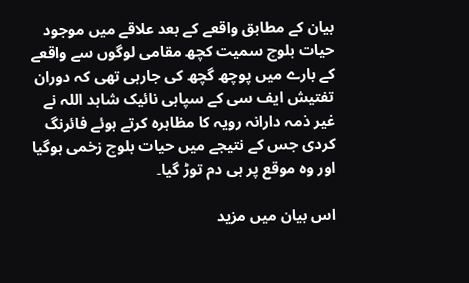بیان کے مطابق واقعے کے بعد علاقے میں موجود حیات بلوچ سمیت کچھ مقامی لوگوں سے واقعے کے بارے میں پوچھ گچھ کی جارہی تھی کہ دوران تفتیش ایف سی کے سپاہی نائیک شاہد اللہ نے غیر ذمہ دارانہ رویہ کا مظاہرہ کرتے ہوئے فائرنگ کردی جس کے نتیجے میں حیات بلوچ زخمی ہوگیا اور وہ موقع پر ہی دم توڑ گیا۔

اس بیان میں مزید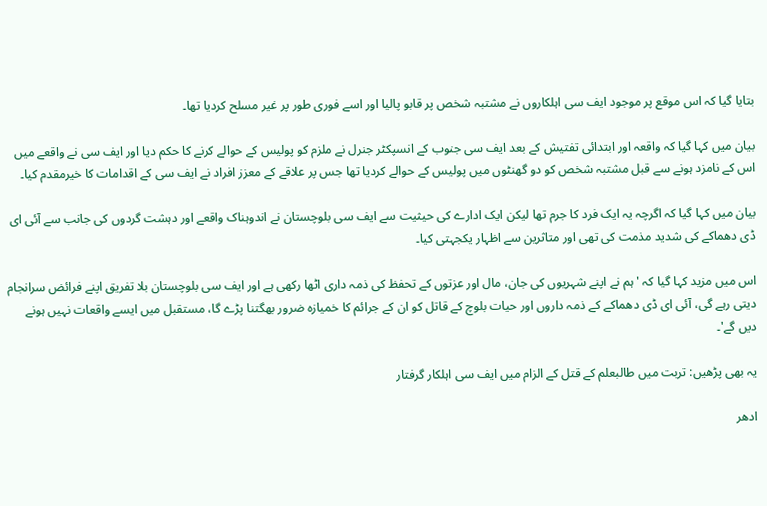بتایا گیا کہ اس موقع پر موجود ایف سی اہلکاروں نے مشتبہ شخص پر قابو پالیا اور اسے فوری طور پر غیر مسلح کردیا تھا۔

بیان میں کہا گیا کہ واقعہ اور ابتدائی تفتیش کے بعد ایف سی جنوب کے انسپکٹر جنرل نے ملزم کو پولیس کے حوالے کرنے کا حکم دیا اور ایف سی نے واقعے میں اس کے نامزد ہونے سے قبل مشتبہ شخص کو دو گھنٹوں میں پولیس کے حوالے کردیا تھا جس پر علاقے کے معزز افراد نے ایف سی کے اقدامات کا خیرمقدم کیا۔

بیان میں کہا گیا کہ اگرچہ یہ ایک فرد کا جرم تھا لیکن ایک ادارے کی حیثیت سے ایف سی بلوچستان نے اندوہناک واقعے اور دہشت گردوں کی جانب سے آئی ای ڈی دھماکے کی شدید مذمت کی تھی اور متاثرین سے اظہار یکجہتی کیا۔

اس میں مزید کہا گیا کہ 'ہم نے اپنے شہریوں کی جان، مال اور عزتوں کے تحفظ کی ذمہ داری اٹھا رکھی ہے اور ایف سی بلوچستان بلا تفریق اپنے فرائض سرانجام دیتی رہے گی، آئی ای ڈی دھماکے کے ذمہ داروں اور حیات بلوچ کے قاتل کو ان کے جرائم کا خمیازہ ضرور بھگتنا پڑے گا، مستقبل میں ایسے واقعات نہیں ہونے دیں گے'۔

یہ بھی پڑھیں: تربت میں طالبعلم کے قتل کے الزام میں ایف سی اہلکار گرفتار

ادھر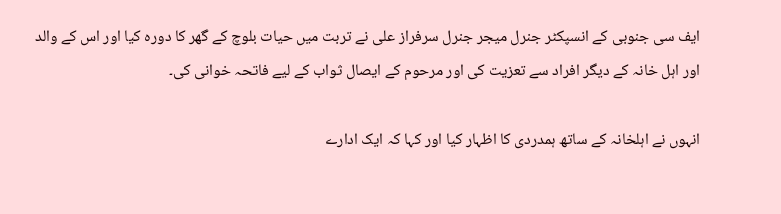ایف سی جنوبی کے انسپکٹر جنرل میجر جنرل سرفراز علی نے تربت میں حیات بلوچ کے گھر کا دورہ کیا اور اس کے والد اور اہل خانہ کے دیگر افراد سے تعزیت کی اور مرحوم کے ایصال ثواب کے لیے فاتحہ خوانی کی۔

انہوں نے اہلخانہ کے ساتھ ہمدردی کا اظہار کیا اور کہا کہ ایک ادارے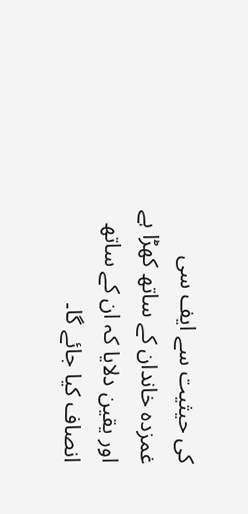کی حیثیت سے ایف سی غمزدہ خاندان کے ساتھ کھڑا ہے اور یقین دلایا کہ ان کے ساتھ انصاف کیا جائے گا۔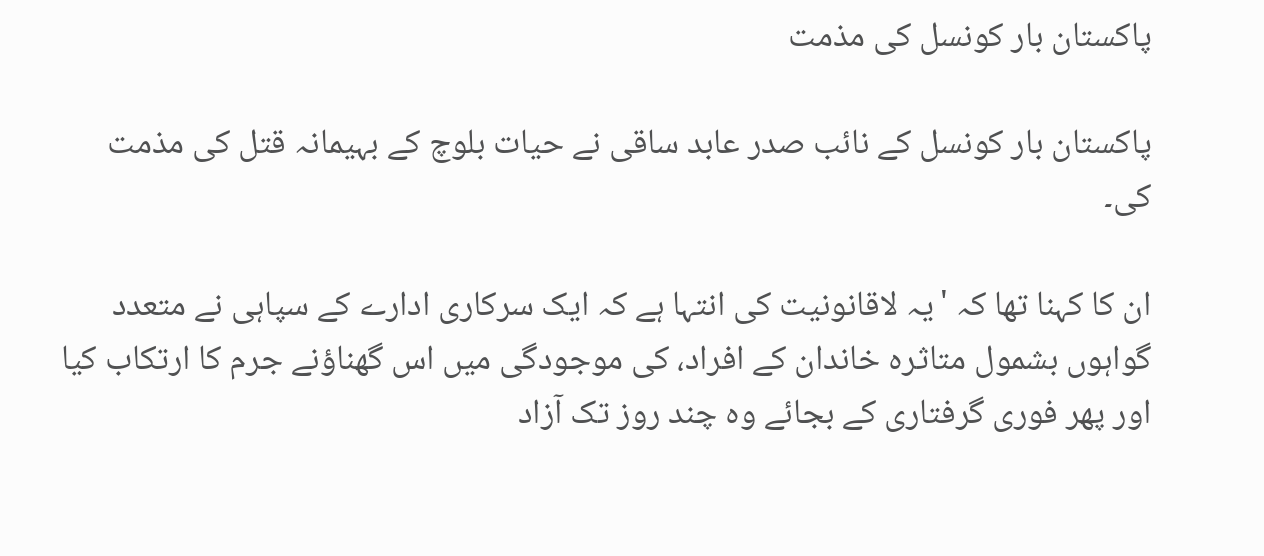پاکستان بار کونسل کی مذمت

پاکستان بار کونسل کے نائب صدر عابد ساقی نے حیات بلوچ کے بہیمانہ قتل کی مذمت کی۔

ان کا کہنا تھا کہ 'یہ لاقانونیت کی انتہا ہے کہ ایک سرکاری ادارے کے سپاہی نے متعدد گواہوں بشمول متاثرہ خاندان کے افراد، کی موجودگی میں اس گھناؤنے جرم کا ارتکاب کیا اور پھر فوری گرفتاری کے بجائے وہ چند روز تک آزاد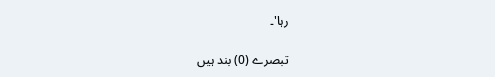رہا'۔

تبصرے (0) بند ہیں